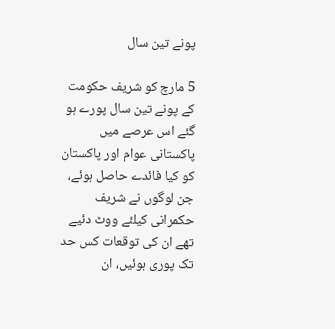پونے تین سال

5 مارچ کو شریف حکومت کے پونے تین سال پورے ہو گئے اس عرصے میں پاکستانی عوام اور پاکستان کو کیا فائدے حاصل ہوئے، جن لوگوں نے شریف حکمرانی کیلئے ووٹ دئیے تھے ان کی توقعات کس حد تک پوری ہوئیں، ان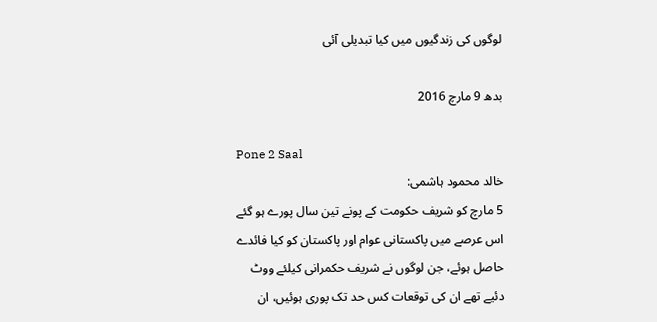لوگوں کی زندگیوں میں کیا تبدیلی آئی

بدھ 9 مارچ 2016

Pone 2 Saal
خالد محمود ہاشمی:
5 مارچ کو شریف حکومت کے پونے تین سال پورے ہو گئے اس عرصے میں پاکستانی عوام اور پاکستان کو کیا فائدے حاصل ہوئے، جن لوگوں نے شریف حکمرانی کیلئے ووٹ دئیے تھے ان کی توقعات کس حد تک پوری ہوئیں، ان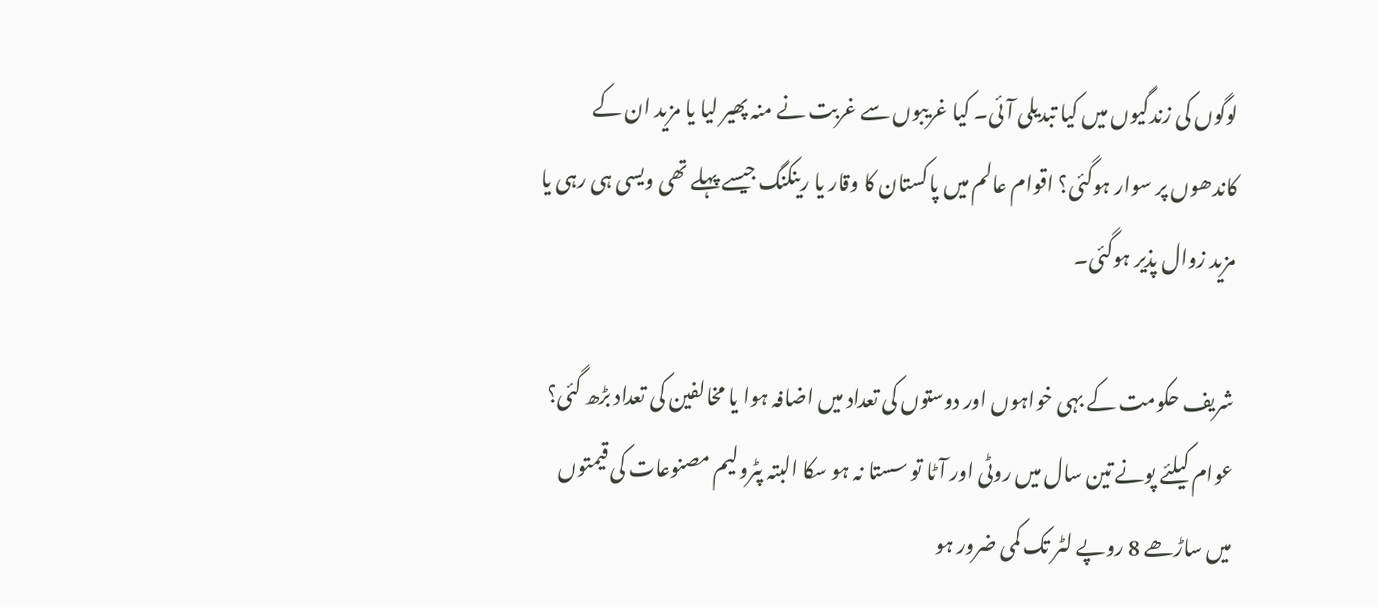لوگوں کی زندگیوں میں کیا تبدیلی آئی۔ کیا غریبوں سے غربت نے منہ پھیر لیا یا مزید ان کے کاندھوں پر سوار ہوگئی؟ اقوام عالم میں پاکستان کا وقار یا رینکنگ جیسے پہلے تھی ویسی ہی رہی یا مزید زوال پذیر ہوگئی۔

شریف حکومت کے بہی خواہوں اور دوستوں کی تعداد میں اضافہ ہوا یا مخالفین کی تعداد بڑھ گئی؟ عوام کیلئے پونے تین سال میں روٹی اور آٹا تو سستا نہ ہو سکا البتہ پٹرولیم مصنوعات کی قیمتوں میں ساڑھے 8 روپے لٹر تک کمی ضرور ہو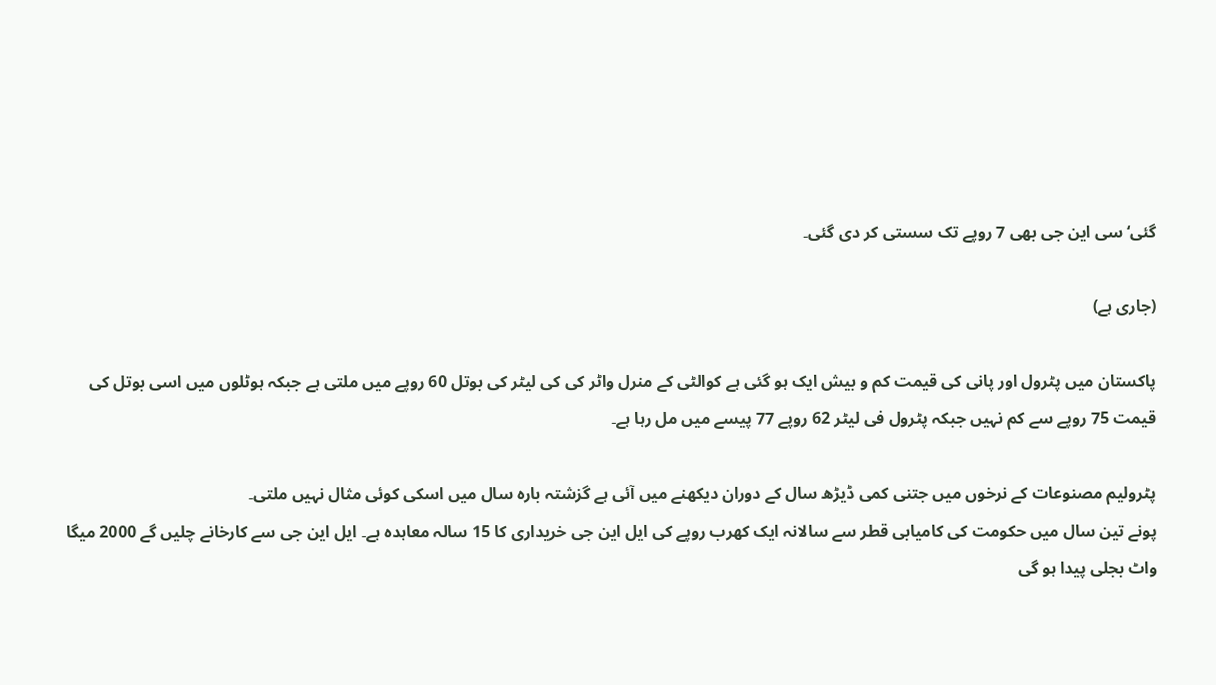گئی‘ سی این جی بھی 7 روپے تک سستی کر دی گئی۔

(جاری ہے)

پاکستان میں پٹرول اور پانی کی قیمت کم و بیش ایک ہو گئی ہے کوالٹی کے منرل واٹر کی کی لیٹر کی بوتل 60 روپے میں ملتی ہے جبکہ ہوٹلوں میں اسی بوتل کی قیمت 75 روپے سے کم نہیں جبکہ پٹرول فی لیٹر 62 روپے 77 پیسے میں مل رہا ہے۔

پٹرولیم مصنوعات کے نرخوں میں جتنی کمی ڈیڑھ سال کے دوران دیکھنے میں آئی ہے گزشتہ بارہ سال میں اسکی کوئی مثال نہیں ملتی۔
پونے تین سال میں حکومت کی کامیابی قطر سے سالانہ ایک کھرب روپے کی ایل این جی خریداری کا 15 سالہ معاہدہ ہے۔ ایل این جی سے کارخانے چلیں گے 2000 میگا واٹ بجلی پیدا ہو گی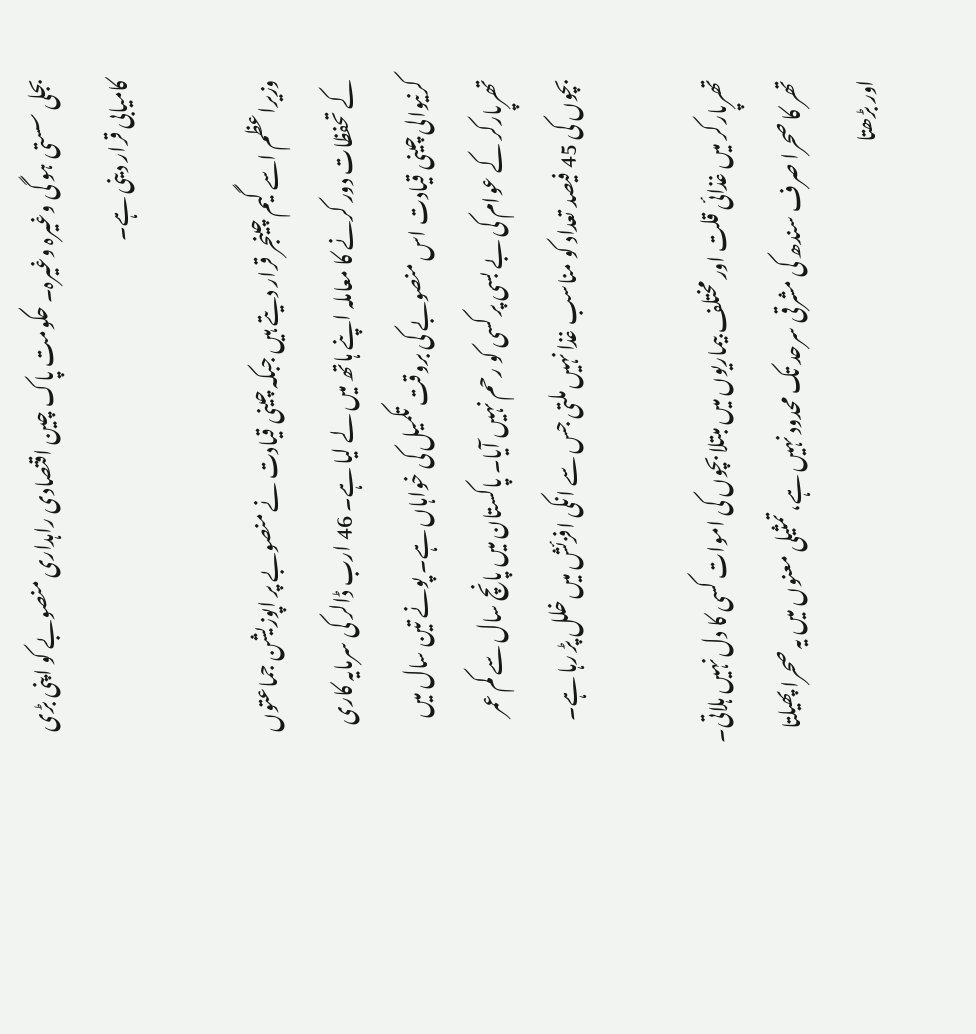بجلی سستی ہو گی وغیرہ وغیرہ۔ حکومت پاک چین اقتصادی راہداری منصوبے کو اپنی بڑی کامیابی قرار دینی ہے۔

وزیراعظم اسے گیم چینجر قرار دیتے ہیں جبکہ چینی قیادت نے منصوبے پر اپوزیشن جماعتوں کے تحفظات دور کرنے کا معاملہ اپنے ہاتھ میں لے لیا ہے۔ 46 ارب ڈالر کی سرمایہ کاری کرنیوالی چینی قیادت اس منصوبے کی بروقت تکمیل کی خواہاں ہے۔ پونے تین سال میں تھرپارکر کے عوام کی بے بسی پر کسی کو رحم نہیں آیا۔ پاکستان میں پانچ سال سے کم عمر بچوں کی 45 فیصد تعداد کو مناسب غذا نہیں ملتی جس سے انکی افزئش میں خلل پڑ رہا ہے۔

تھرپارکر میں غذائی قلت اور مختلف بیماریوں میں مبتلا بچوں کی اموات کسی کا دل نہیں ہلاتی۔ تھر کا صحرا صرف سندھ کی مشرقی سرحد تک محدود نہیں ہے، تمثیلی معنوں میں یہ صحرا پھیلتا اور بڑھتا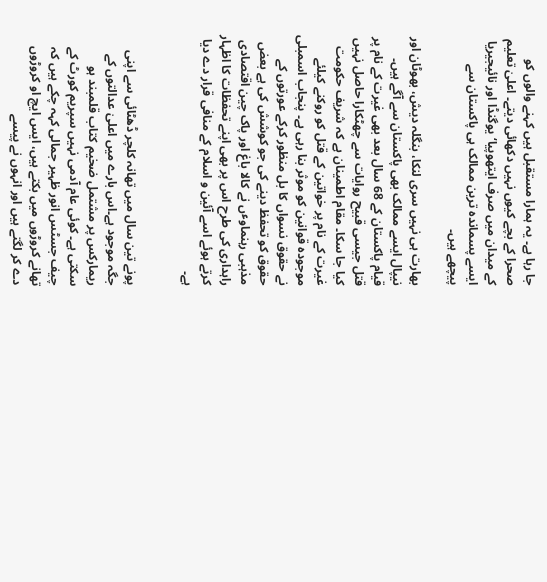جا رہا ہے۔ یہ ہمارا مستقبل ہیں کہنے والوں کو صحرا کے بچے کیوں نہیں دکھائی دیتے۔ اعلیٰ تعلیم کے میدان میں صرف ایتھوپیا‘ یوگنڈا اور نائیجیریا ایسے پسماندہ ترین ممالک ہی پاکستان سے پیچھے ہیں۔

بھارت ہی نہیں سری لنکا، بنگلہ دیش، بھوٹان اور نیپال ایسے ممالک بھی پاکستان سے آگے ہیں۔ قیام پاکستان کے 68 سال بعد بھی غیرت کے نام پر قتل جیسی قبیح روایات سے چھٹکارا حاصل نہیں کیا جا سکا۔ مقام اطمینان ہے کہ شریف حکومت غیرت کے نام پر خواتین کے قتل کو روکنے کیلئے موجودہ قوانین کو موثر بنا رہی ہے۔ پنجاب اسمبلی نے حقوق نسواں کا بل منظور کرکے عورتوں کے حقوق کو تحفظ دینے کی جو کوشش کی ہے بعض مذہبی رہنماوٴں نے کالا باغ اور پاک چین اقتصادی راہداری کی طرح اس پر بھی اپنے تحفظات کا اظہار کرتے ہوئے اسے آئین و اسلام کے منافی قرار دے دیا ہے۔


پونے تین سال میں تھانہ کلچر ڈھٹائی سے اپنی جگہ موجود ہے۔اس بارے میں اعلیٰ عدالتوں کے ریمارکس پر مشتمل ضخیم کتاب قلمبند ہو سکتی ہے۔ کوئی عام آدمی نہیں سپریم کورٹ کے چیف جسٹس انور ظہیر جمالی کہہ چکے ہیں کہ تھانے کروڑوں میں بکتے ہیں، ایس ایچ او کروڑوں دے کر لگتے ہیں اور انہوں نے پیسے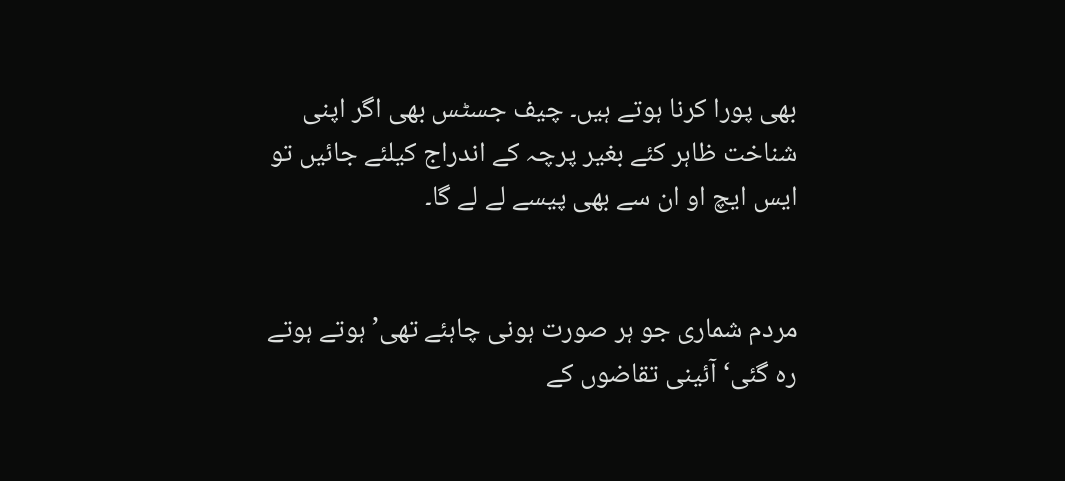بھی پورا کرنا ہوتے ہیں۔ چیف جسٹس بھی اگر اپنی شناخت ظاہر کئے بغیر پرچہ کے اندراج کیلئے جائیں تو ایس ایچ او ان سے بھی پیسے لے لے گا۔


مردم شماری جو ہر صورت ہونی چاہئے تھی’ ہوتے ہوتے رہ گئی‘ آئینی تقاضوں کے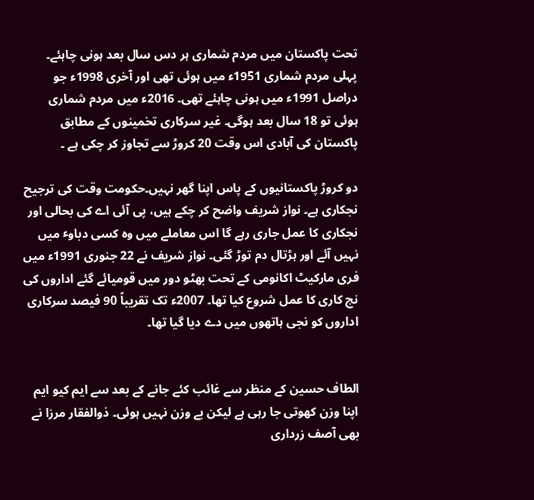تحت پاکستان میں مردم شماری ہر دس سال بعد ہونی چاہئے۔ پہلی مردم شماری 1951ء میں ہوئی تھی اور آخری 1998ء جو دراصل 1991ء میں ہونی چاہئے تھی۔ 2016ء میں مردم شماری ہوئی تو 18 سال بعد ہوگی۔ غیر سرکاری تخمینوں کے مطابق پاکستان کی آبادی اس وقت 20 کروڑ سے تجاوز کر چکی ہے ۔

دو کروڑ پاکستانیوں کے پاس اپنا گھر نہیں۔حکومت وقت کی ترجیح نجکاری ہے۔ نواز شریف واضح کر چکے ہیں، پی آئی اے کی بحالی اور نجکاری کا عمل جاری رہے گا اس معاملے میں وہ کسی دباوٴ میں نہیں آئے اور ہڑتال دم توڑ گئی۔ نواز شریف نے 22 جنوری 1991ء میں فری مارکیٹ اکانومی کے تحت بھٹو دور میں قومیائے گئے اداروں کی نج کاری کا عمل شروع کیا تھا۔ 2007ء تک تقریباً 90 فیصد سرکاری اداروں کو نجی ہاتھوں میں دے دیا گیا تھا۔


الطاف حسین کے منظر سے غائب کئے جانے کے بعد سے ایم کیو ایم اپنا وزن کھوتی جا رہی ہے لیکن بے وزن نہیں ہوئی۔ ذوالفقار مرزا نے بھی آصف زرداری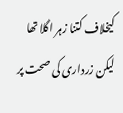کیخلاف کتنا زہر اگلا تھا لیکن زرداری کی صحت پر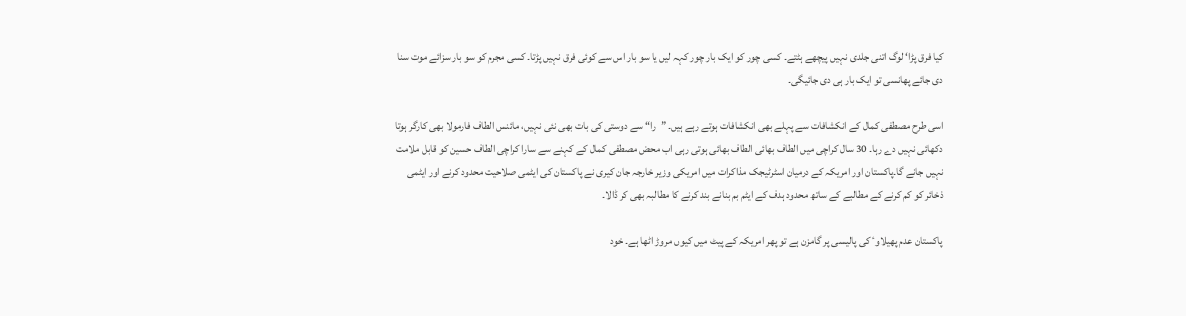کیا فرق پڑا‘ لوگ اتنی جلدی نہیں پیچھے ہٹتے۔ کسی چور کو ایک بار چور کہہ لیں یا سو بار اس سے کوئی فرق نہیں پڑتا۔ کسی مجرم کو سو بار سزائے موت سنا دی جائے پھانسی تو ایک بار ہی دی جائیگی۔

اسی طرح مصطفی کمال کے انکشافات سے پہلے بھی انکشافات ہوتے رہے ہیں۔ ”را“ سے دوستی کی بات بھی نئی نہیں، مائنس الطاف فارمولا بھی کارگر ہوتا دکھائی نہیں دے رہا۔ 30 سال کراچی میں الطاف بھائی الطاف بھائی ہوتی رہی اب محض مصطفی کمال کے کہنے سے سارا کراچی الطاف حسین کو قابل ملامت نہیں جانے گا۔پاکستان اور امریکہ کے درمیان اسٹرٹیجک مذاکرات میں امریکی وزیر خارجہ جان کیری نے پاکستان کی ایٹمی صلاحیت محدود کرنے اور ایٹمی ذخائر کو کم کرنے کے مطالبے کے ساتھ محدود ہدف کے ایٹم بم بنانے بند کرنے کا مطالبہ بھی کر ڈالا۔

پاکستان عدم پھیلاوٴ کی پالیسی پر گامزن ہے تو پھر امریکہ کے پیٹ میں کیوں مروڑ اٹھا ہے۔ خود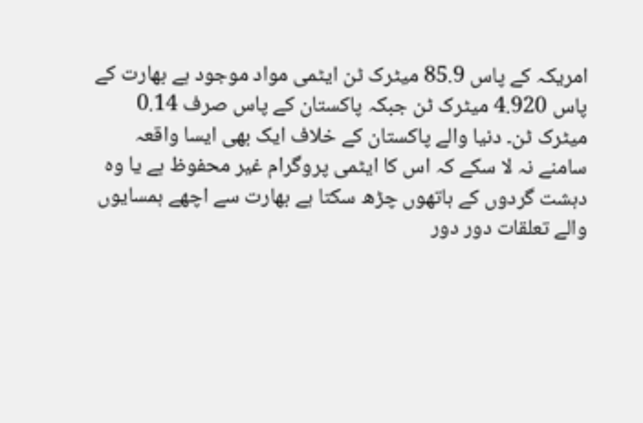امریکہ کے پاس 85.9 میٹرک ٹن ایٹمی مواد موجود ہے بھارت کے پاس 4.920 میٹرک ٹن جبکہ پاکستان کے پاس صرف 0.14 میٹرک ٹن۔ دنیا والے پاکستان کے خلاف ایک بھی ایسا واقعہ سامنے نہ لا سکے کہ اس کا ایٹمی پروگرام غیر محفوظ ہے یا وہ دہشت گردوں کے ہاتھوں چڑھ سکتا ہے بھارت سے اچھے ہمسایوں والے تعلقات دور دور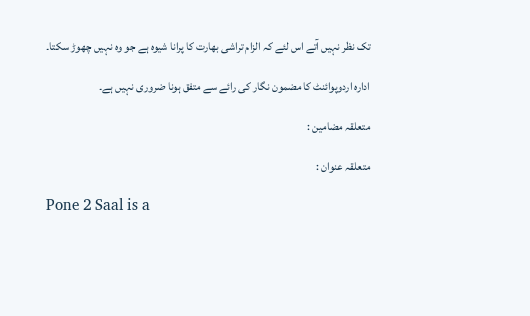تک نظر نہیں آتے اس لئے کہ الزام تراشی بھارت کا پرانا شیوہ ہے جو وہ نہیں چھوڑ سکتا۔

ادارہ اردوپوائنٹ کا مضمون نگار کی رائے سے متفق ہونا ضروری نہیں ہے۔

متعلقہ مضامین :

متعلقہ عنوان :

Pone 2 Saal is a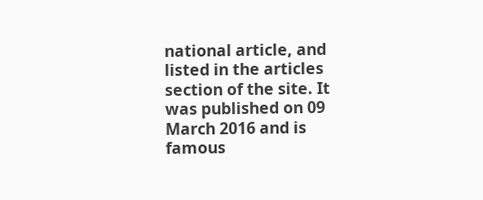national article, and listed in the articles section of the site. It was published on 09 March 2016 and is famous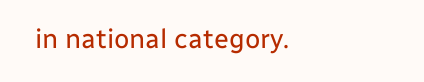in national category.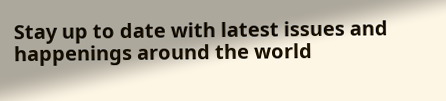Stay up to date with latest issues and happenings around the world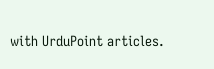with UrduPoint articles.